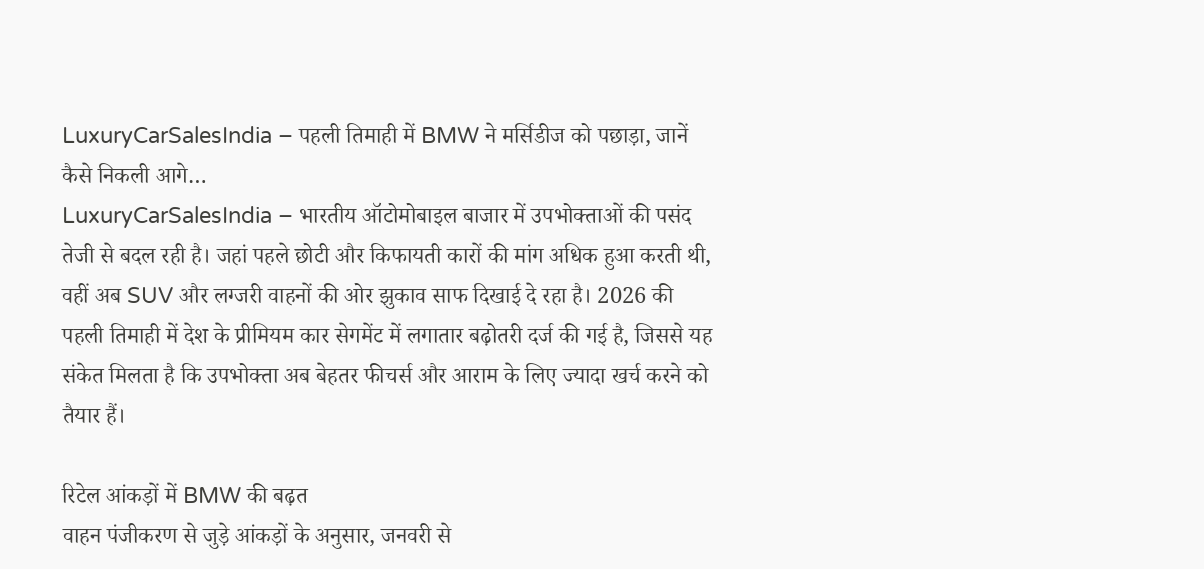LuxuryCarSalesIndia – पहली तिमाही में BMW ने मर्सिडीज को पछाड़ा, जानें कैसे निकली आगे…
LuxuryCarSalesIndia – भारतीय ऑटोमोबाइल बाजार में उपभोक्ताओं की पसंद तेजी से बदल रही है। जहां पहले छोटी और किफायती कारों की मांग अधिक हुआ करती थी, वहीं अब SUV और लग्जरी वाहनों की ओर झुकाव साफ दिखाई दे रहा है। 2026 की पहली तिमाही में देश के प्रीमियम कार सेगमेंट में लगातार बढ़ोतरी दर्ज की गई है, जिससे यह संकेत मिलता है कि उपभोक्ता अब बेहतर फीचर्स और आराम के लिए ज्यादा खर्च करने को तैयार हैं।

रिटेल आंकड़ों में BMW की बढ़त
वाहन पंजीकरण से जुड़े आंकड़ों के अनुसार, जनवरी से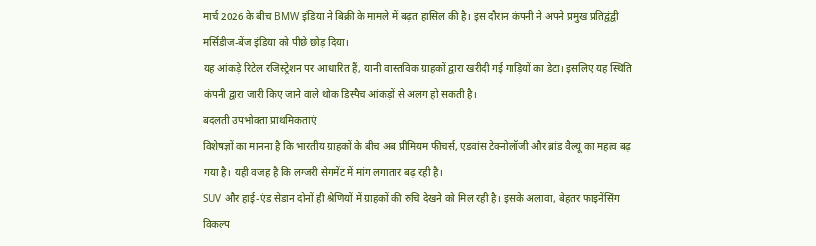मार्च 2026 के बीच BMW इंडिया ने बिक्री के मामले में बढ़त हासिल की है। इस दौरान कंपनी ने अपने प्रमुख प्रतिद्वंद्वी मर्सिडीज-बेंज इंडिया को पीछे छोड़ दिया।
यह आंकड़े रिटेल रजिस्ट्रेशन पर आधारित हैं, यानी वास्तविक ग्राहकों द्वारा खरीदी गई गाड़ियों का डेटा। इसलिए यह स्थिति कंपनी द्वारा जारी किए जाने वाले थोक डिस्पैच आंकड़ों से अलग हो सकती है।
बदलती उपभोक्ता प्राथमिकताएं
विशेषज्ञों का मानना है कि भारतीय ग्राहकों के बीच अब प्रीमियम फीचर्स, एडवांस टेक्नोलॉजी और ब्रांड वैल्यू का महत्व बढ़ गया है। यही वजह है कि लग्जरी सेगमेंट में मांग लगातार बढ़ रही है।
SUV और हाई-एंड सेडान दोनों ही श्रेणियों में ग्राहकों की रुचि देखने को मिल रही है। इसके अलावा, बेहतर फाइनेंसिंग विकल्प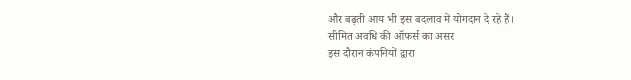और बढ़ती आय भी इस बदलाव में योगदान दे रहे हैं।
सीमित अवधि की ऑफर्स का असर
इस दौरान कंपनियों द्वारा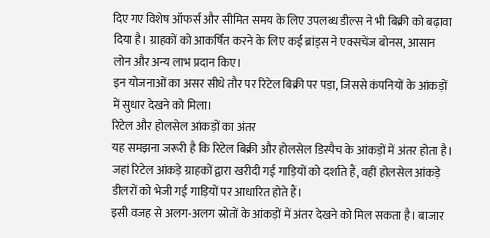दिए गए विशेष ऑफर्स और सीमित समय के लिए उपलब्ध डील्स ने भी बिक्री को बढ़ावा दिया है। ग्राहकों को आकर्षित करने के लिए कई ब्रांड्स ने एक्सचेंज बोनस, आसान लोन और अन्य लाभ प्रदान किए।
इन योजनाओं का असर सीधे तौर पर रिटेल बिक्री पर पड़ा, जिससे कंपनियों के आंकड़ों में सुधार देखने को मिला।
रिटेल और होलसेल आंकड़ों का अंतर
यह समझना जरूरी है कि रिटेल बिक्री और होलसेल डिस्पैच के आंकड़ों में अंतर होता है। जहां रिटेल आंकड़े ग्राहकों द्वारा खरीदी गई गाड़ियों को दर्शाते हैं, वहीं होलसेल आंकड़े डीलरों को भेजी गई गाड़ियों पर आधारित होते हैं।
इसी वजह से अलग-अलग स्रोतों के आंकड़ों में अंतर देखने को मिल सकता है। बाजार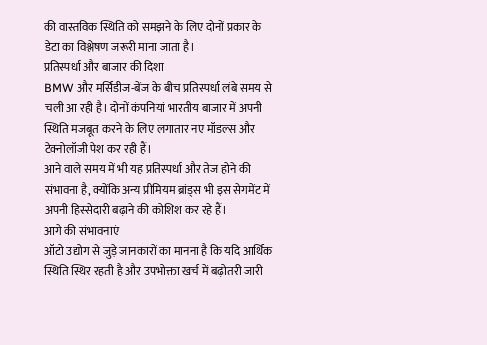की वास्तविक स्थिति को समझने के लिए दोनों प्रकार के डेटा का विश्लेषण जरूरी माना जाता है।
प्रतिस्पर्धा और बाजार की दिशा
BMW और मर्सिडीज-बेंज के बीच प्रतिस्पर्धा लंबे समय से चली आ रही है। दोनों कंपनियां भारतीय बाजार में अपनी स्थिति मजबूत करने के लिए लगातार नए मॉडल्स और टेक्नोलॉजी पेश कर रही हैं।
आने वाले समय में भी यह प्रतिस्पर्धा और तेज होने की संभावना है, क्योंकि अन्य प्रीमियम ब्रांड्स भी इस सेगमेंट में अपनी हिस्सेदारी बढ़ाने की कोशिश कर रहे हैं।
आगे की संभावनाएं
ऑटो उद्योग से जुड़े जानकारों का मानना है कि यदि आर्थिक स्थिति स्थिर रहती है और उपभोक्ता खर्च में बढ़ोतरी जारी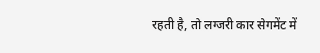रहती है, तो लग्जरी कार सेगमेंट में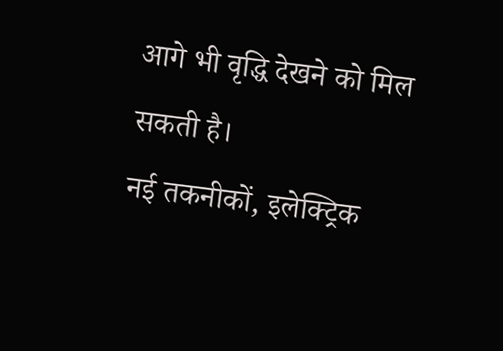आगे भी वृद्धि देखने को मिल सकती है।
नई तकनीकों, इलेक्ट्रिक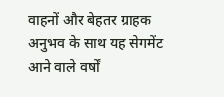वाहनों और बेहतर ग्राहक अनुभव के साथ यह सेगमेंट आने वाले वर्षों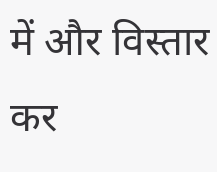में और विस्तार कर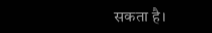सकता है।